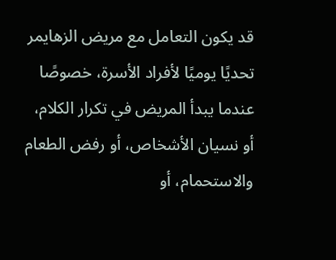قد يكون التعامل مع مريض الزهايمر تحديًا يوميًا لأفراد الأسرة، خصوصًا عندما يبدأ المريض في تكرار الكلام، أو نسيان الأشخاص، أو رفض الطعام والاستحمام، أو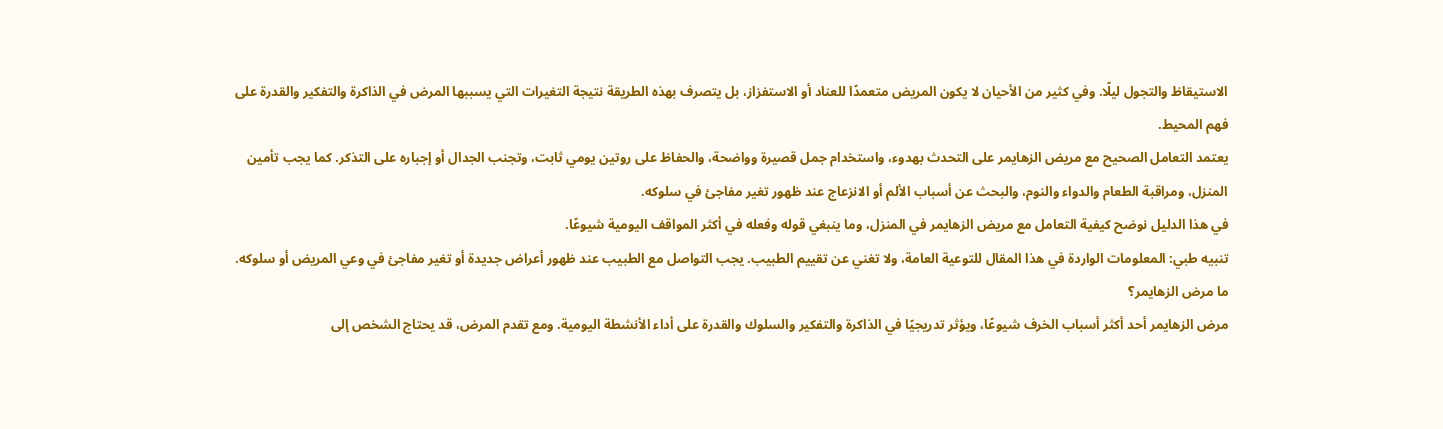الاستيقاظ والتجول ليلًا. وفي كثير من الأحيان لا يكون المريض متعمدًا للعناد أو الاستفزاز، بل يتصرف بهذه الطريقة نتيجة التغيرات التي يسببها المرض في الذاكرة والتفكير والقدرة على فهم المحيط.
يعتمد التعامل الصحيح مع مريض الزهايمر على التحدث بهدوء، واستخدام جمل قصيرة وواضحة، والحفاظ على روتين يومي ثابت، وتجنب الجدال أو إجباره على التذكر. كما يجب تأمين المنزل، ومراقبة الطعام والدواء والنوم، والبحث عن أسباب الألم أو الانزعاج عند ظهور تغير مفاجئ في سلوكه.
في هذا الدليل نوضح كيفية التعامل مع مريض الزهايمر في المنزل، وما ينبغي قوله وفعله في أكثر المواقف اليومية شيوعًا.
تنبيه طبي: المعلومات الواردة في هذا المقال للتوعية العامة، ولا تغني عن تقييم الطبيب. يجب التواصل مع الطبيب عند ظهور أعراض جديدة أو تغير مفاجئ في وعي المريض أو سلوكه.
ما مرض الزهايمر؟
مرض الزهايمر أحد أكثر أسباب الخرف شيوعًا، ويؤثر تدريجيًا في الذاكرة والتفكير والسلوك والقدرة على أداء الأنشطة اليومية. ومع تقدم المرض، قد يحتاج الشخص إلى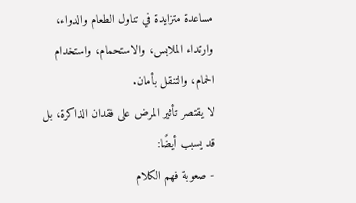مساعدة متزايدة في تناول الطعام والدواء، وارتداء الملابس، والاستحمام، واستخدام الحمام، والتنقل بأمان.
لا يقتصر تأثير المرض على فقدان الذاكرة، بل قد يسبب أيضًا:
- صعوبة فهم الكلام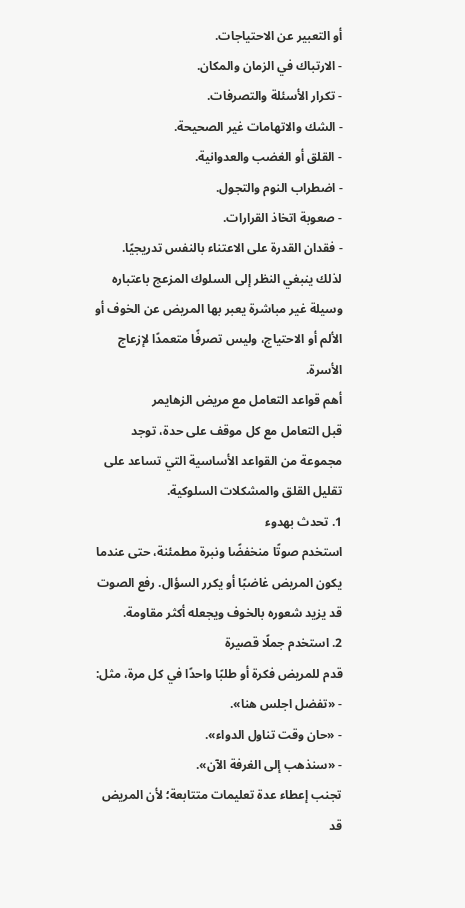أو التعبير عن الاحتياجات.
- الارتباك في الزمان والمكان.
- تكرار الأسئلة والتصرفات.
- الشك والاتهامات غير الصحيحة.
- القلق أو الغضب والعدوانية.
- اضطراب النوم والتجول.
- صعوبة اتخاذ القرارات.
- فقدان القدرة على الاعتناء بالنفس تدريجيًا.
لذلك ينبغي النظر إلى السلوك المزعج باعتباره وسيلة غير مباشرة يعبر بها المريض عن الخوف أو الألم أو الاحتياج، وليس تصرفًا متعمدًا لإزعاج الأسرة.
أهم قواعد التعامل مع مريض الزهايمر
قبل التعامل مع كل موقف على حدة، توجد مجموعة من القواعد الأساسية التي تساعد على تقليل القلق والمشكلات السلوكية.
1. تحدث بهدوء
استخدم صوتًا منخفضًا ونبرة مطمئنة، حتى عندما يكون المريض غاضبًا أو يكرر السؤال. رفع الصوت قد يزيد شعوره بالخوف ويجعله أكثر مقاومة.
2. استخدم جملًا قصيرة
قدم للمريض فكرة أو طلبًا واحدًا في كل مرة، مثل:
- «تفضل اجلس هنا».
- «حان وقت تناول الدواء».
- «سنذهب إلى الغرفة الآن».
تجنب إعطاء عدة تعليمات متتابعة؛ لأن المريض قد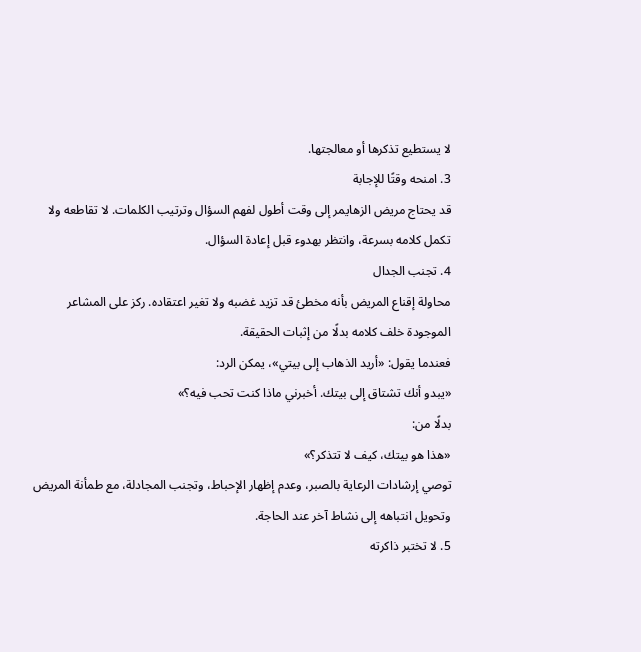لا يستطيع تذكرها أو معالجتها.
3. امنحه وقتًا للإجابة
قد يحتاج مريض الزهايمر إلى وقت أطول لفهم السؤال وترتيب الكلمات. لا تقاطعه ولا تكمل كلامه بسرعة، وانتظر بهدوء قبل إعادة السؤال.
4. تجنب الجدال
محاولة إقناع المريض بأنه مخطئ قد تزيد غضبه ولا تغير اعتقاده. ركز على المشاعر الموجودة خلف كلامه بدلًا من إثبات الحقيقة.
فعندما يقول: «أريد الذهاب إلى بيتي»، يمكن الرد:
«يبدو أنك تشتاق إلى بيتك. أخبرني ماذا كنت تحب فيه؟»
بدلًا من:
«هذا هو بيتك، كيف لا تتذكر؟»
توصي إرشادات الرعاية بالصبر، وعدم إظهار الإحباط، وتجنب المجادلة، مع طمأنة المريض وتحويل انتباهه إلى نشاط آخر عند الحاجة.
5. لا تختبر ذاكرته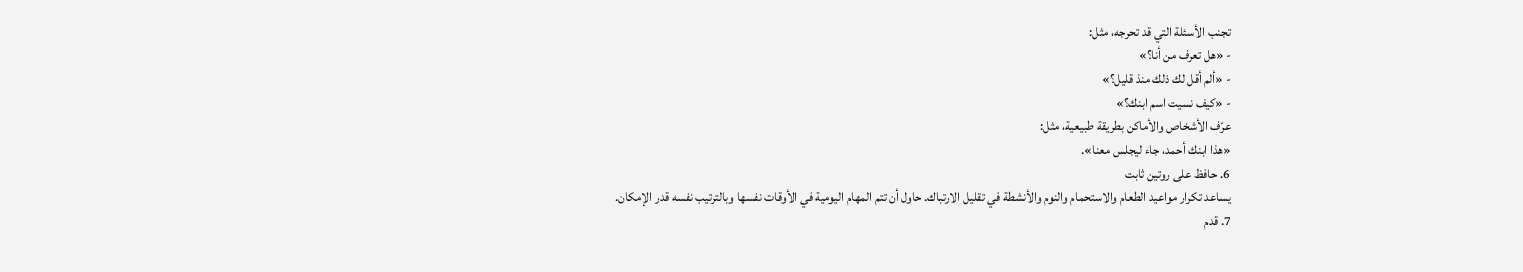تجنب الأسئلة التي قد تحرجه، مثل:
- «هل تعرف من أنا؟»
- «ألم أقل لك ذلك منذ قليل؟»
- «كيف نسيت اسم ابنك؟»
عرّف الأشخاص والأماكن بطريقة طبيعية، مثل:
«هذا ابنك أحمد، جاء ليجلس معنا».
6. حافظ على روتين ثابت
يساعد تكرار مواعيد الطعام والاستحمام والنوم والأنشطة في تقليل الارتباك. حاول أن تتم المهام اليومية في الأوقات نفسها وبالترتيب نفسه قدر الإمكان.
7. قدم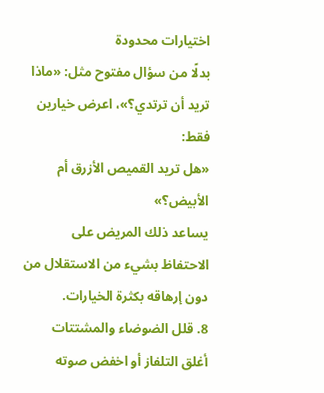اختيارات محدودة
بدلًا من سؤال مفتوح مثل: «ماذا تريد أن ترتدي؟»، اعرض خيارين فقط:
«هل تريد القميص الأزرق أم الأبيض؟»
يساعد ذلك المريض على الاحتفاظ بشيء من الاستقلال من دون إرهاقه بكثرة الخيارات.
8. قلل الضوضاء والمشتتات
أغلق التلفاز أو اخفض صوته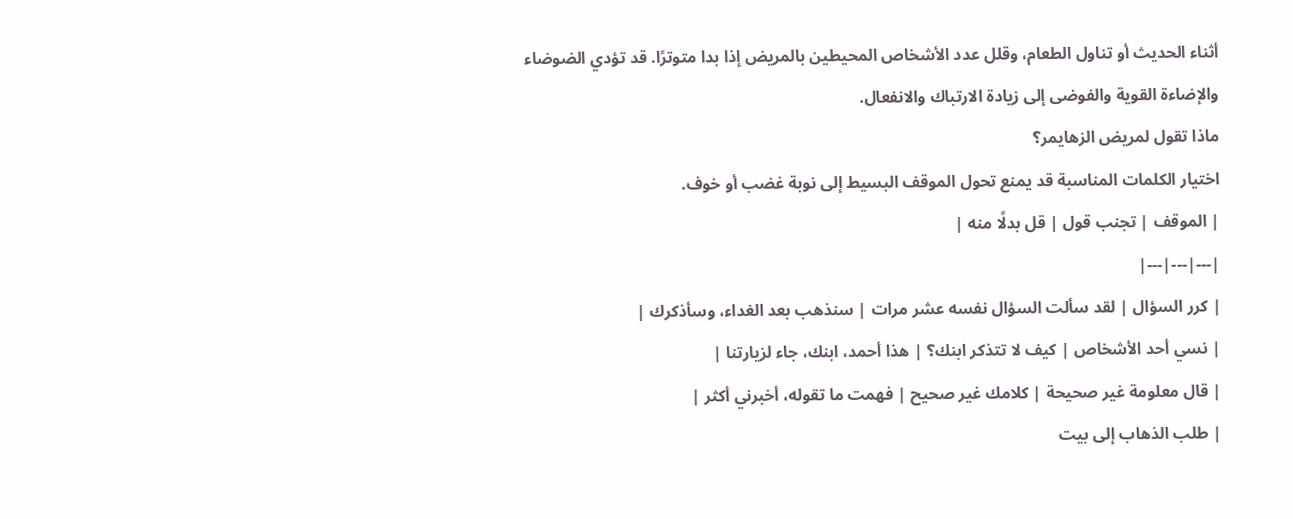أثناء الحديث أو تناول الطعام، وقلل عدد الأشخاص المحيطين بالمريض إذا بدا متوترًا. قد تؤدي الضوضاء والإضاءة القوية والفوضى إلى زيادة الارتباك والانفعال.
ماذا تقول لمريض الزهايمر؟
اختيار الكلمات المناسبة قد يمنع تحول الموقف البسيط إلى نوبة غضب أو خوف.
| الموقف | تجنب قول | قل بدلًا منه |
|---|---|---|
| كرر السؤال | لقد سألت السؤال نفسه عشر مرات | سنذهب بعد الغداء، وسأذكرك |
| نسي أحد الأشخاص | كيف لا تتذكر ابنك؟ | هذا أحمد، ابنك، جاء لزيارتنا |
| قال معلومة غير صحيحة | كلامك غير صحيح | فهمت ما تقوله، أخبرني أكثر |
| طلب الذهاب إلى بيت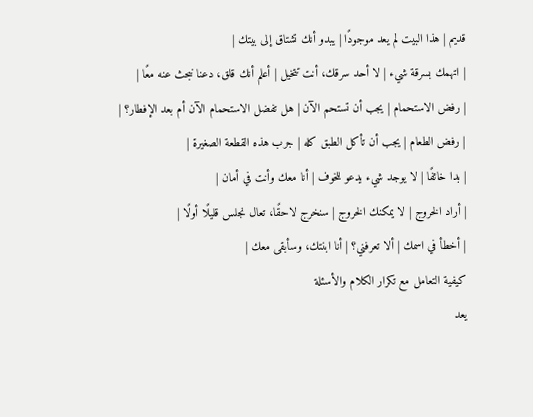قديم | هذا البيت لم يعد موجودًا | يبدو أنك تشتاق إلى بيتك |
| اتهمك بسرقة شيء | لا أحد سرقك، أنت تتخيل | أعلم أنك قلق، دعنا نبحث عنه معًا |
| رفض الاستحمام | يجب أن تستحم الآن | هل تفضل الاستحمام الآن أم بعد الإفطار؟ |
| رفض الطعام | يجب أن تأكل الطبق كله | جرب هذه القطعة الصغيرة |
| بدا خائفًا | لا يوجد شيء يدعو للخوف | أنا معك وأنت في أمان |
| أراد الخروج | لا يمكنك الخروج | سنخرج لاحقًا، تعال نجلس قليلًا أولًا |
| أخطأ في اسمك | ألا تعرفني؟ | أنا ابنتك، وسأبقى معك |
كيفية التعامل مع تكرار الكلام والأسئلة
يعد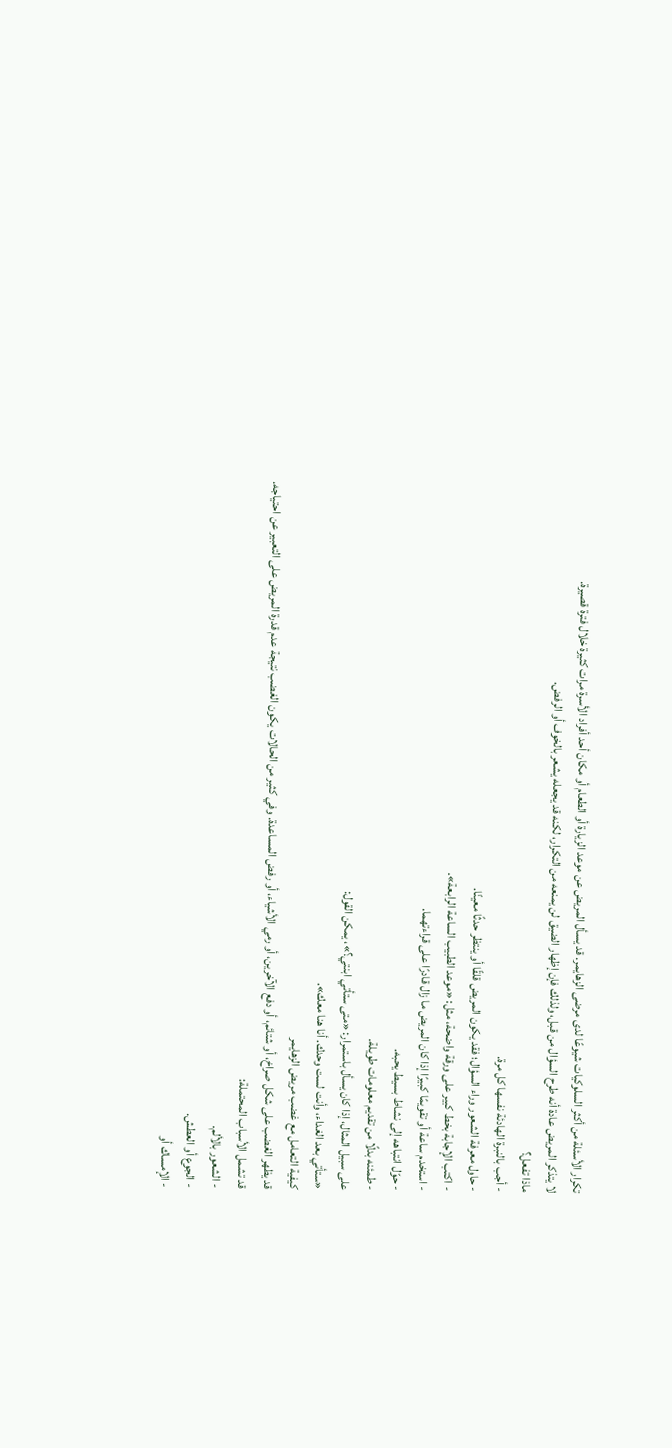تكرار الأسئلة من أكثر السلوكيات شيوعًا لدى مرضى الزهايمر. قد يسأل المريض عن موعد الزيارة أو الطعام أو مكان أحد أفراد الأسرة مرات كثيرة خلال فترة قصيرة.
لا يتذكر المريض عادة أنه طرح السؤال من قبل، ولذلك فإن إظهار الضيق لن يمنعه من التكرار، لكنه قد يجعله يشعر بالخوف أو الرفض.
ماذا تفعل؟
- أجب بالنبرة الهادئة نفسها كل مرة.
- حاول معرفة الشعور وراء السؤال؛ فقد يكون المريض قلقًا أو ينتظر حدثًا معينًا.
- اكتب الإجابة بخط كبير على ورقة واضحة، مثل: «موعد الطبيب الساعة الرابعة».
- استخدم ساعة أو تقويمًا كبيرًا إذا كان المريض ما زال قادرًا على قراءتهما.
- حوّل انتباهه إلى نشاط بسيط يحبه.
- طمئنه بدلًا من تقديم معلومات طويلة.
على سبيل المثال، إذا كان يسأل باستمرار: «متى ستأتي ابنتي؟»، يمكن القول:
«ستأتي بعد الغداء، وأنت لست وحدك. أنا هنا معك».
كيفية التعامل مع غضب مريض الزهايمر
قد يظهر الغضب على شكل صراخ، أو شتائم، أو دفع الآخرين، أو رمي الأشياء، أو رفض المساعدة. وفي كثير من الحالات يكون الغضب نتيجة عدم قدرة المريض على التعبير عن احتياجه.
قد تشمل الأسباب المحتملة:
- الشعور بالألم.
- الجوع أو العطش.
- الإمساك أو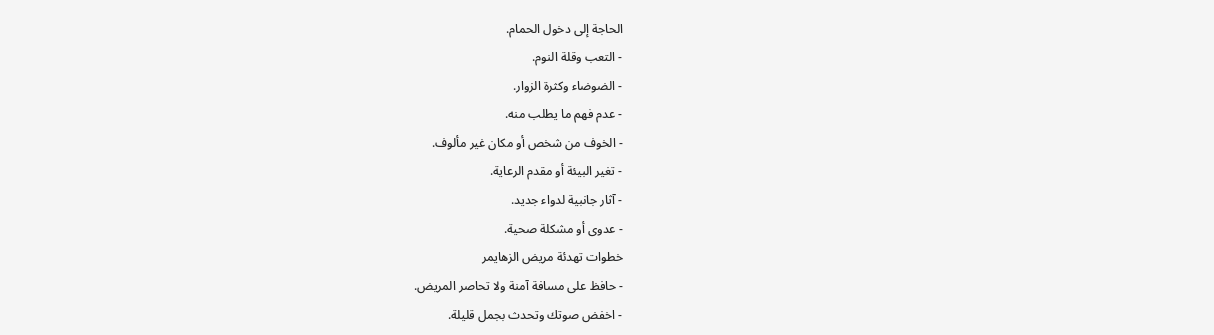الحاجة إلى دخول الحمام.
- التعب وقلة النوم.
- الضوضاء وكثرة الزوار.
- عدم فهم ما يطلب منه.
- الخوف من شخص أو مكان غير مألوف.
- تغير البيئة أو مقدم الرعاية.
- آثار جانبية لدواء جديد.
- عدوى أو مشكلة صحية.
خطوات تهدئة مريض الزهايمر
- حافظ على مسافة آمنة ولا تحاصر المريض.
- اخفض صوتك وتحدث بجمل قليلة.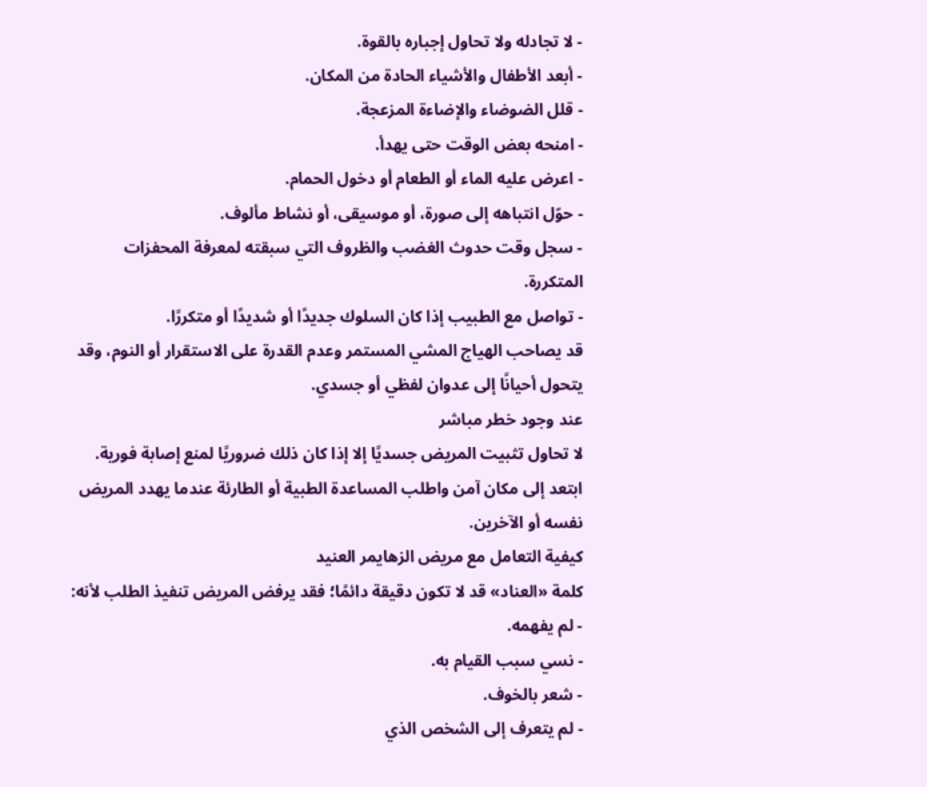- لا تجادله ولا تحاول إجباره بالقوة.
- أبعد الأطفال والأشياء الحادة من المكان.
- قلل الضوضاء والإضاءة المزعجة.
- امنحه بعض الوقت حتى يهدأ.
- اعرض عليه الماء أو الطعام أو دخول الحمام.
- حوّل انتباهه إلى صورة، أو موسيقى، أو نشاط مألوف.
- سجل وقت حدوث الغضب والظروف التي سبقته لمعرفة المحفزات المتكررة.
- تواصل مع الطبيب إذا كان السلوك جديدًا أو شديدًا أو متكررًا.
قد يصاحب الهياج المشي المستمر وعدم القدرة على الاستقرار أو النوم، وقد يتحول أحيانًا إلى عدوان لفظي أو جسدي.
عند وجود خطر مباشر
لا تحاول تثبيت المريض جسديًا إلا إذا كان ذلك ضروريًا لمنع إصابة فورية. ابتعد إلى مكان آمن واطلب المساعدة الطبية أو الطارئة عندما يهدد المريض نفسه أو الآخرين.
كيفية التعامل مع مريض الزهايمر العنيد
كلمة «العناد» قد لا تكون دقيقة دائمًا؛ فقد يرفض المريض تنفيذ الطلب لأنه:
- لم يفهمه.
- نسي سبب القيام به.
- شعر بالخوف.
- لم يتعرف إلى الشخص الذي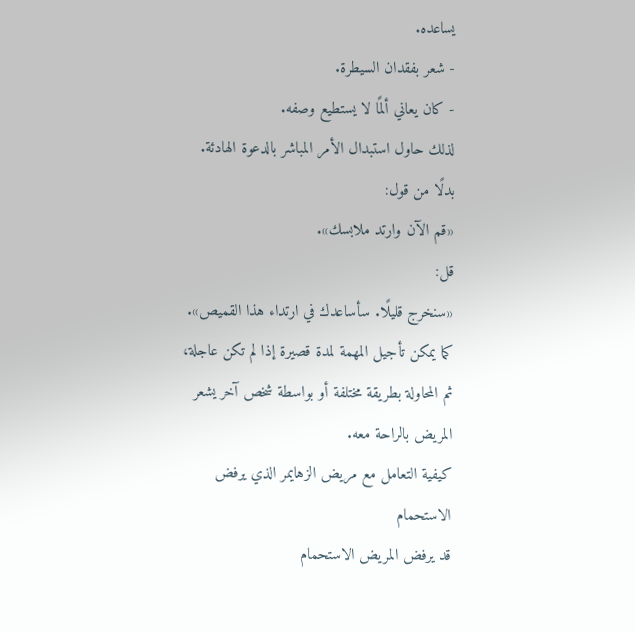يساعده.
- شعر بفقدان السيطرة.
- كان يعاني ألمًا لا يستطيع وصفه.
لذلك حاول استبدال الأمر المباشر بالدعوة الهادئة.
بدلًا من قول:
«قم الآن وارتد ملابسك».
قل:
«سنخرج قليلًا. سأساعدك في ارتداء هذا القميص».
كما يمكن تأجيل المهمة لمدة قصيرة إذا لم تكن عاجلة، ثم المحاولة بطريقة مختلفة أو بواسطة شخص آخر يشعر المريض بالراحة معه.
كيفية التعامل مع مريض الزهايمر الذي يرفض الاستحمام
قد يرفض المريض الاستحمام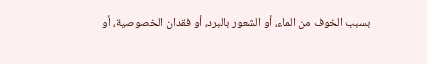بسبب الخوف من الماء، أو الشعور بالبرد، أو فقدان الخصوصية، أو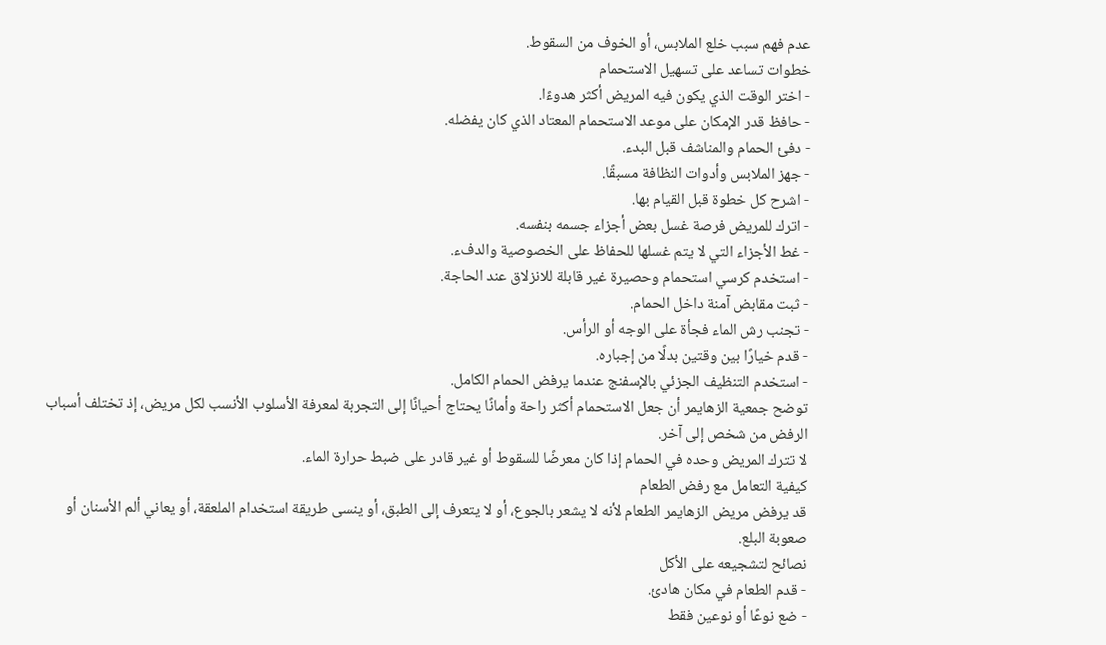عدم فهم سبب خلع الملابس، أو الخوف من السقوط.
خطوات تساعد على تسهيل الاستحمام
- اختر الوقت الذي يكون فيه المريض أكثر هدوءًا.
- حافظ قدر الإمكان على موعد الاستحمام المعتاد الذي كان يفضله.
- دفئ الحمام والمناشف قبل البدء.
- جهز الملابس وأدوات النظافة مسبقًا.
- اشرح كل خطوة قبل القيام بها.
- اترك للمريض فرصة غسل بعض أجزاء جسمه بنفسه.
- غط الأجزاء التي لا يتم غسلها للحفاظ على الخصوصية والدفء.
- استخدم كرسي استحمام وحصيرة غير قابلة للانزلاق عند الحاجة.
- ثبت مقابض آمنة داخل الحمام.
- تجنب رش الماء فجأة على الوجه أو الرأس.
- قدم خيارًا بين وقتين بدلًا من إجباره.
- استخدم التنظيف الجزئي بالإسفنج عندما يرفض الحمام الكامل.
توضح جمعية الزهايمر أن جعل الاستحمام أكثر راحة وأمانًا يحتاج أحيانًا إلى التجربة لمعرفة الأسلوب الأنسب لكل مريض، إذ تختلف أسباب الرفض من شخص إلى آخر.
لا تترك المريض وحده في الحمام إذا كان معرضًا للسقوط أو غير قادر على ضبط حرارة الماء.
كيفية التعامل مع رفض الطعام
قد يرفض مريض الزهايمر الطعام لأنه لا يشعر بالجوع، أو لا يتعرف إلى الطبق، أو ينسى طريقة استخدام الملعقة، أو يعاني ألم الأسنان أو صعوبة البلع.
نصائح لتشجيعه على الأكل
- قدم الطعام في مكان هادئ.
- ضع نوعًا أو نوعين فقط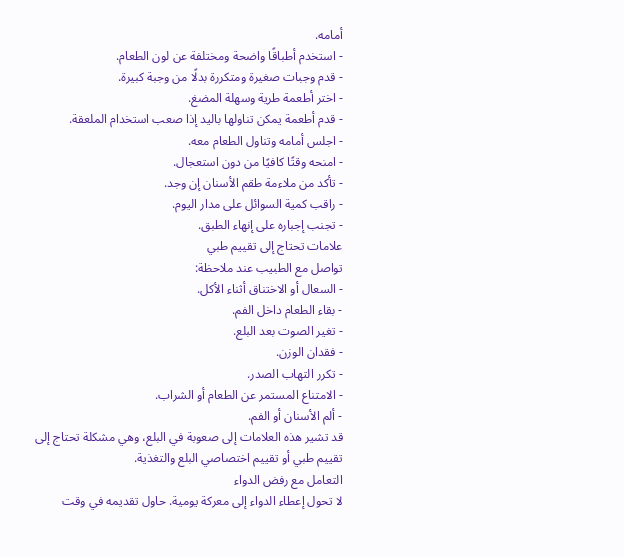أمامه.
- استخدم أطباقًا واضحة ومختلفة عن لون الطعام.
- قدم وجبات صغيرة ومتكررة بدلًا من وجبة كبيرة.
- اختر أطعمة طرية وسهلة المضغ.
- قدم أطعمة يمكن تناولها باليد إذا صعب استخدام الملعقة.
- اجلس أمامه وتناول الطعام معه.
- امنحه وقتًا كافيًا من دون استعجال.
- تأكد من ملاءمة طقم الأسنان إن وجد.
- راقب كمية السوائل على مدار اليوم.
- تجنب إجباره على إنهاء الطبق.
علامات تحتاج إلى تقييم طبي
تواصل مع الطبيب عند ملاحظة:
- السعال أو الاختناق أثناء الأكل.
- بقاء الطعام داخل الفم.
- تغير الصوت بعد البلع.
- فقدان الوزن.
- تكرر التهاب الصدر.
- الامتناع المستمر عن الطعام أو الشراب.
- ألم الأسنان أو الفم.
قد تشير هذه العلامات إلى صعوبة في البلع، وهي مشكلة تحتاج إلى تقييم طبي أو تقييم اختصاصي البلع والتغذية.
التعامل مع رفض الدواء
لا تحول إعطاء الدواء إلى معركة يومية. حاول تقديمه في وقت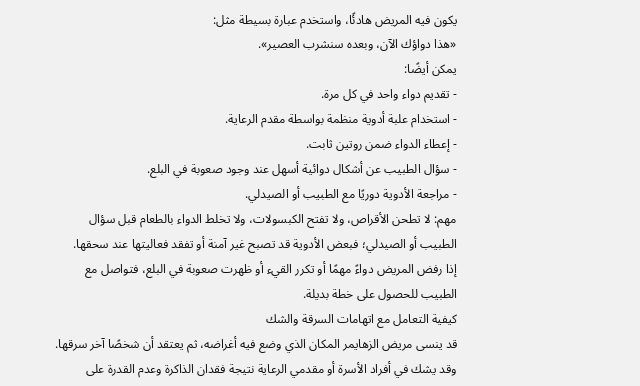يكون فيه المريض هادئًا، واستخدم عبارة بسيطة مثل:
«هذا دواؤك الآن، وبعده سنشرب العصير».
يمكن أيضًا:
- تقديم دواء واحد في كل مرة.
- استخدام علبة أدوية منظمة بواسطة مقدم الرعاية.
- إعطاء الدواء ضمن روتين ثابت.
- سؤال الطبيب عن أشكال دوائية أسهل عند وجود صعوبة في البلع.
- مراجعة الأدوية دوريًا مع الطبيب أو الصيدلي.
مهم: لا تطحن الأقراص، ولا تفتح الكبسولات، ولا تخلط الدواء بالطعام قبل سؤال الطبيب أو الصيدلي؛ فبعض الأدوية قد تصبح غير آمنة أو تفقد فعاليتها عند سحقها.
إذا رفض المريض دواءً مهمًا أو تكرر القيء أو ظهرت صعوبة في البلع، فتواصل مع الطبيب للحصول على خطة بديلة.
كيفية التعامل مع اتهامات السرقة والشك
قد ينسى مريض الزهايمر المكان الذي وضع فيه أغراضه، ثم يعتقد أن شخصًا آخر سرقها. وقد يشك في أفراد الأسرة أو مقدمي الرعاية نتيجة فقدان الذاكرة وعدم القدرة على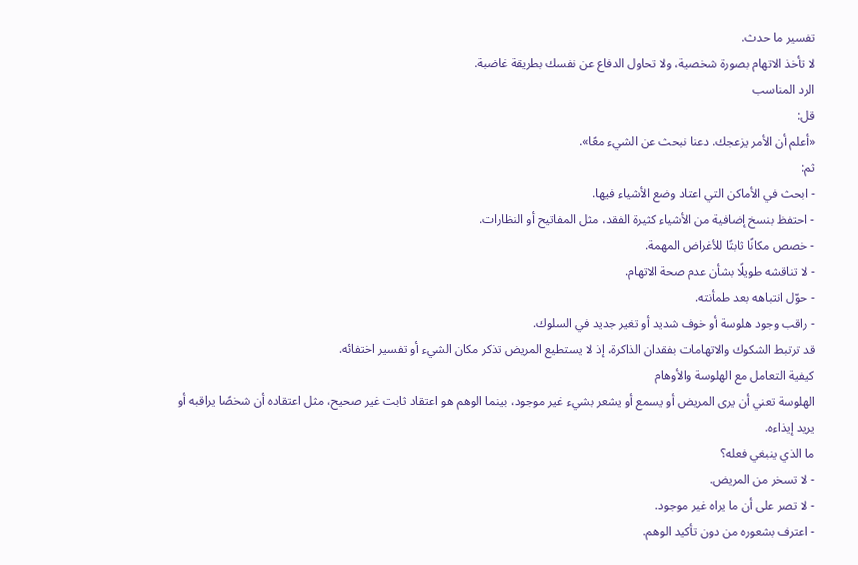تفسير ما حدث.
لا تأخذ الاتهام بصورة شخصية، ولا تحاول الدفاع عن نفسك بطريقة غاضبة.
الرد المناسب
قل:
«أعلم أن الأمر يزعجك. دعنا نبحث عن الشيء معًا».
ثم:
- ابحث في الأماكن التي اعتاد وضع الأشياء فيها.
- احتفظ بنسخ إضافية من الأشياء كثيرة الفقد، مثل المفاتيح أو النظارات.
- خصص مكانًا ثابتًا للأغراض المهمة.
- لا تناقشه طويلًا بشأن عدم صحة الاتهام.
- حوّل انتباهه بعد طمأنته.
- راقب وجود هلوسة أو خوف شديد أو تغير جديد في السلوك.
قد ترتبط الشكوك والاتهامات بفقدان الذاكرة، إذ لا يستطيع المريض تذكر مكان الشيء أو تفسير اختفائه.
كيفية التعامل مع الهلوسة والأوهام
الهلوسة تعني أن يرى المريض أو يسمع أو يشعر بشيء غير موجود، بينما الوهم هو اعتقاد ثابت غير صحيح، مثل اعتقاده أن شخصًا يراقبه أو يريد إيذاءه.
ما الذي ينبغي فعله؟
- لا تسخر من المريض.
- لا تصر على أن ما يراه غير موجود.
- اعترف بشعوره من دون تأكيد الوهم.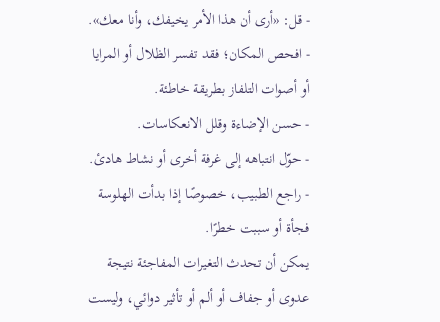- قل: «أرى أن هذا الأمر يخيفك، وأنا معك».
- افحص المكان؛ فقد تفسر الظلال أو المرايا أو أصوات التلفاز بطريقة خاطئة.
- حسن الإضاءة وقلل الانعكاسات.
- حوّل انتباهه إلى غرفة أخرى أو نشاط هادئ.
- راجع الطبيب، خصوصًا إذا بدأت الهلوسة فجأة أو سببت خطرًا.
يمكن أن تحدث التغيرات المفاجئة نتيجة عدوى أو جفاف أو ألم أو تأثير دوائي، وليست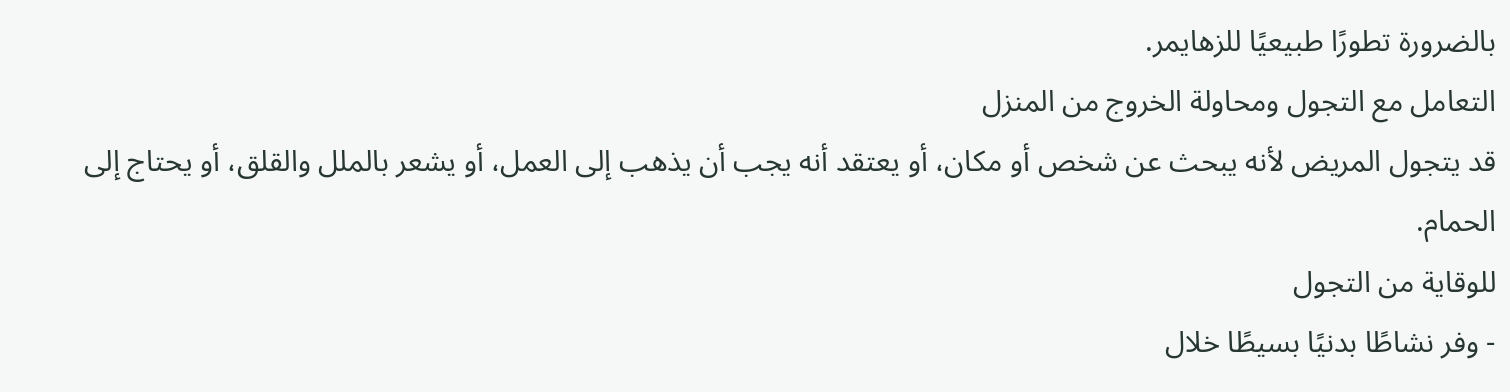بالضرورة تطورًا طبيعيًا للزهايمر.
التعامل مع التجول ومحاولة الخروج من المنزل
قد يتجول المريض لأنه يبحث عن شخص أو مكان، أو يعتقد أنه يجب أن يذهب إلى العمل، أو يشعر بالملل والقلق، أو يحتاج إلى الحمام.
للوقاية من التجول
- وفر نشاطًا بدنيًا بسيطًا خلال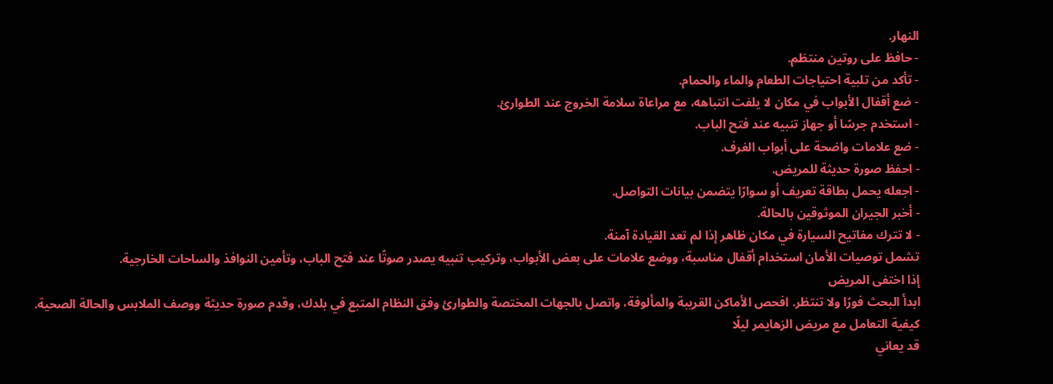النهار.
- حافظ على روتين منتظم.
- تأكد من تلبية احتياجات الطعام والماء والحمام.
- ضع أقفال الأبواب في مكان لا يلفت انتباهه، مع مراعاة سلامة الخروج عند الطوارئ.
- استخدم جرسًا أو جهاز تنبيه عند فتح الباب.
- ضع علامات واضحة على أبواب الغرف.
- احفظ صورة حديثة للمريض.
- اجعله يحمل بطاقة تعريف أو سوارًا يتضمن بيانات التواصل.
- أخبر الجيران الموثوقين بالحالة.
- لا تترك مفاتيح السيارة في مكان ظاهر إذا لم تعد القيادة آمنة.
تشمل توصيات الأمان استخدام أقفال مناسبة، ووضع علامات على بعض الأبواب، وتركيب تنبيه يصدر صوتًا عند فتح الباب، وتأمين النوافذ والساحات الخارجية.
إذا اختفى المريض
ابدأ البحث فورًا ولا تنتظر. افحص الأماكن القريبة والمألوفة، واتصل بالجهات المختصة والطوارئ وفق النظام المتبع في بلدك، وقدم صورة حديثة ووصف الملابس والحالة الصحية.
كيفية التعامل مع مريض الزهايمر ليلًا
قد يعاني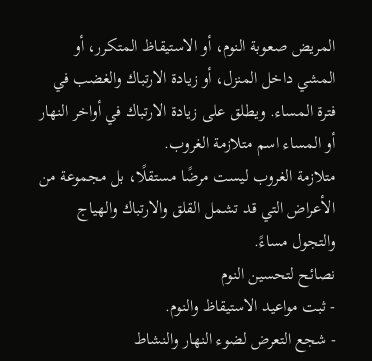المريض صعوبة النوم، أو الاستيقاظ المتكرر، أو المشي داخل المنزل، أو زيادة الارتباك والغضب في فترة المساء. ويطلق على زيادة الارتباك في أواخر النهار أو المساء اسم متلازمة الغروب.
متلازمة الغروب ليست مرضًا مستقلًا، بل مجموعة من الأعراض التي قد تشمل القلق والارتباك والهياج والتجول مساءً.
نصائح لتحسين النوم
- ثبت مواعيد الاستيقاظ والنوم.
- شجع التعرض لضوء النهار والنشاط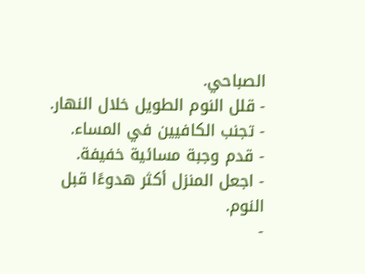الصباحي.
- قلل النوم الطويل خلال النهار.
- تجنب الكافيين في المساء.
- قدم وجبة مسائية خفيفة.
- اجعل المنزل أكثر هدوءًا قبل النوم.
-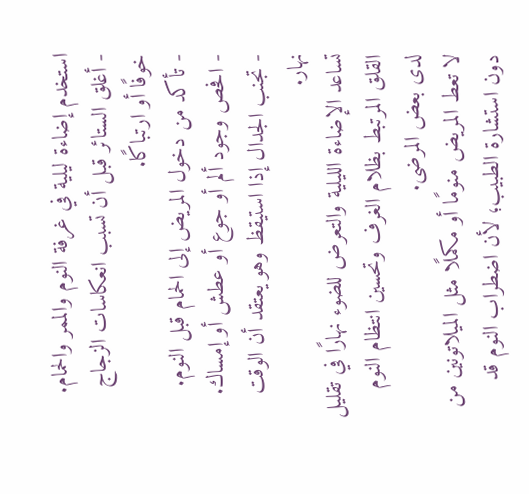استخدم إضاءة ليلية في غرفة النوم والممر والحمام.
- أغلق الستائر قبل أن تسبب انعكاسات الزجاج خوفًا أو ارتباكًا.
- تأكد من دخول المريض إلى الحمام قبل النوم.
- افحص وجود ألم أو جوع أو عطش أو إمساك.
- تجنب الجدال إذا استيقظ وهو يعتقد أن الوقت نهار.
تساعد الإضاءة الليلية والتعرض للضوء نهارًا في تقليل القلق المرتبط بظلام الغرف وتحسين انتظام النوم لدى بعض المرضى.
لا تعط المريض منومًا أو مكملًا مثل الميلاتونين من دون استشارة الطبيب؛ لأن اضطراب النوم قد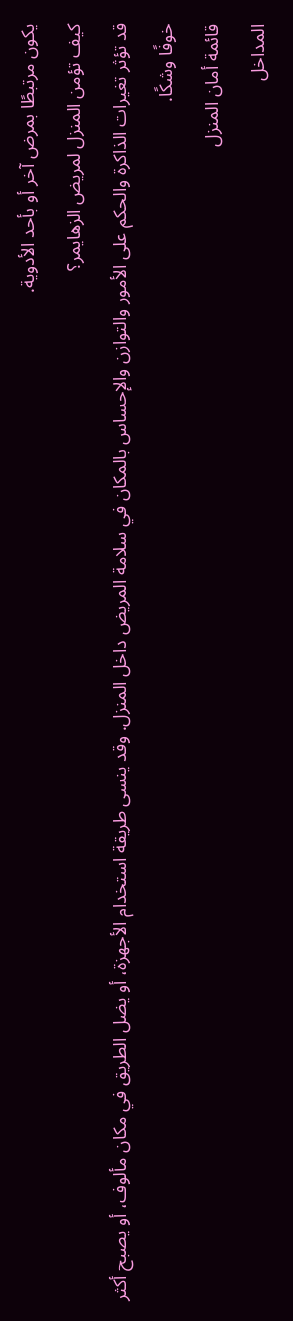يكون مرتبطًا بمرض آخر أو بأحد الأدوية.
كيف تؤمن المنزل لمريض الزهايمر؟
قد تؤثر تغيرات الذاكرة والحكم على الأمور والتوازن والإحساس بالمكان في سلامة المريض داخل المنزل. وقد ينسى طريقة استخدام الأجهزة، أو يضل الطريق في مكان مألوف، أو يصبح أكثر خوفًا وشكًا.
قائمة أمان المنزل
المداخل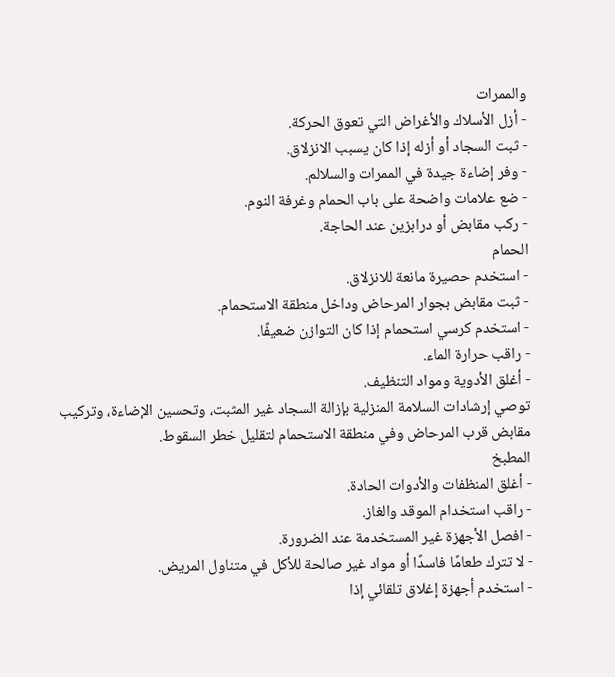والممرات
- أزل الأسلاك والأغراض التي تعوق الحركة.
- ثبت السجاد أو أزله إذا كان يسبب الانزلاق.
- وفر إضاءة جيدة في الممرات والسلالم.
- ضع علامات واضحة على باب الحمام وغرفة النوم.
- ركب مقابض أو درابزين عند الحاجة.
الحمام
- استخدم حصيرة مانعة للانزلاق.
- ثبت مقابض بجوار المرحاض وداخل منطقة الاستحمام.
- استخدم كرسي استحمام إذا كان التوازن ضعيفًا.
- راقب حرارة الماء.
- أغلق الأدوية ومواد التنظيف.
توصي إرشادات السلامة المنزلية بإزالة السجاد غير المثبت، وتحسين الإضاءة، وتركيب مقابض قرب المرحاض وفي منطقة الاستحمام لتقليل خطر السقوط.
المطبخ
- أغلق المنظفات والأدوات الحادة.
- راقب استخدام الموقد والغاز.
- افصل الأجهزة غير المستخدمة عند الضرورة.
- لا تترك طعامًا فاسدًا أو مواد غير صالحة للأكل في متناول المريض.
- استخدم أجهزة إغلاق تلقائي إذا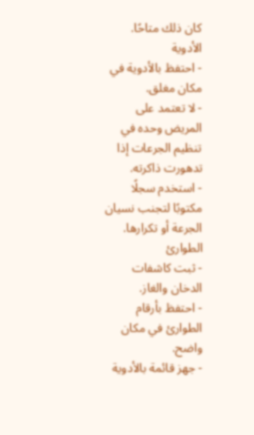كان ذلك متاحًا.
الأدوية
- احتفظ بالأدوية في مكان مغلق.
- لا تعتمد على المريض وحده في تنظيم الجرعات إذا تدهورت ذاكرته.
- استخدم سجلًا مكتوبًا لتجنب نسيان الجرعة أو تكرارها.
الطوارئ
- ثبت كاشفات الدخان والغاز.
- احتفظ بأرقام الطوارئ في مكان واضح.
- جهز قائمة بالأدوية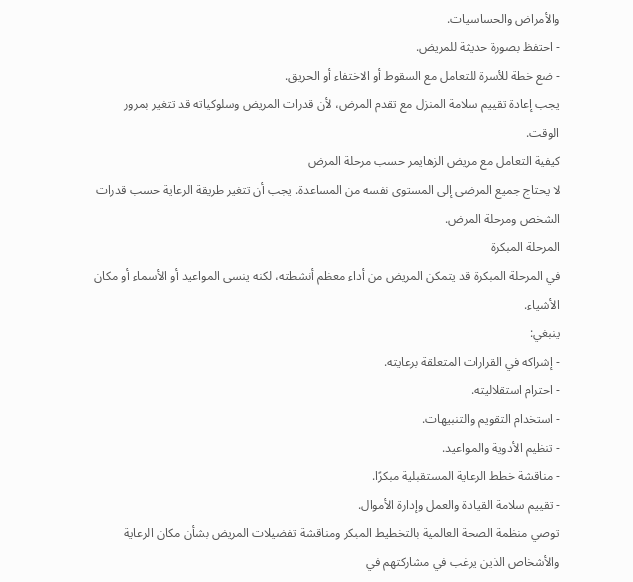والأمراض والحساسيات.
- احتفظ بصورة حديثة للمريض.
- ضع خطة للأسرة للتعامل مع السقوط أو الاختفاء أو الحريق.
يجب إعادة تقييم سلامة المنزل مع تقدم المرض، لأن قدرات المريض وسلوكياته قد تتغير بمرور الوقت.
كيفية التعامل مع مريض الزهايمر حسب مرحلة المرض
لا يحتاج جميع المرضى إلى المستوى نفسه من المساعدة. يجب أن تتغير طريقة الرعاية حسب قدرات الشخص ومرحلة المرض.
المرحلة المبكرة
في المرحلة المبكرة قد يتمكن المريض من أداء معظم أنشطته، لكنه ينسى المواعيد أو الأسماء أو مكان الأشياء.
ينبغي:
- إشراكه في القرارات المتعلقة برعايته.
- احترام استقلاليته.
- استخدام التقويم والتنبيهات.
- تنظيم الأدوية والمواعيد.
- مناقشة خطط الرعاية المستقبلية مبكرًا.
- تقييم سلامة القيادة والعمل وإدارة الأموال.
توصي منظمة الصحة العالمية بالتخطيط المبكر ومناقشة تفضيلات المريض بشأن مكان الرعاية والأشخاص الذين يرغب في مشاركتهم في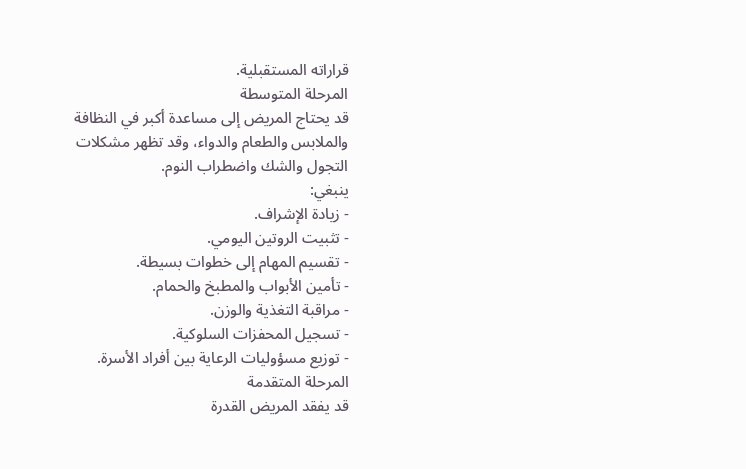قراراته المستقبلية.
المرحلة المتوسطة
قد يحتاج المريض إلى مساعدة أكبر في النظافة والملابس والطعام والدواء، وقد تظهر مشكلات التجول والشك واضطراب النوم.
ينبغي:
- زيادة الإشراف.
- تثبيت الروتين اليومي.
- تقسيم المهام إلى خطوات بسيطة.
- تأمين الأبواب والمطبخ والحمام.
- مراقبة التغذية والوزن.
- تسجيل المحفزات السلوكية.
- توزيع مسؤوليات الرعاية بين أفراد الأسرة.
المرحلة المتقدمة
قد يفقد المريض القدرة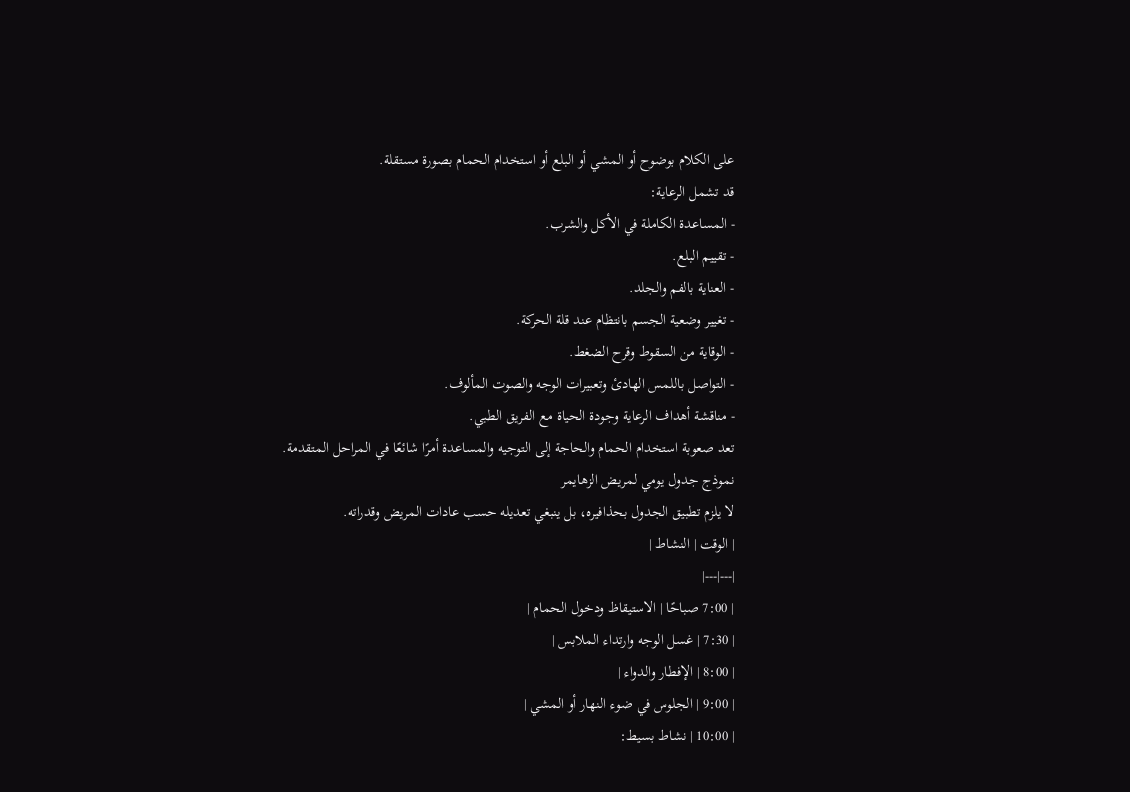على الكلام بوضوح أو المشي أو البلع أو استخدام الحمام بصورة مستقلة.
قد تشمل الرعاية:
- المساعدة الكاملة في الأكل والشرب.
- تقييم البلع.
- العناية بالفم والجلد.
- تغيير وضعية الجسم بانتظام عند قلة الحركة.
- الوقاية من السقوط وقرح الضغط.
- التواصل باللمس الهادئ وتعبيرات الوجه والصوت المألوف.
- مناقشة أهداف الرعاية وجودة الحياة مع الفريق الطبي.
تعد صعوبة استخدام الحمام والحاجة إلى التوجيه والمساعدة أمرًا شائعًا في المراحل المتقدمة.
نموذج جدول يومي لمريض الزهايمر
لا يلزم تطبيق الجدول بحذافيره، بل ينبغي تعديله حسب عادات المريض وقدراته.
| الوقت | النشاط |
|---|---|
| 7:00 صباحًا | الاستيقاظ ودخول الحمام |
| 7:30 | غسل الوجه وارتداء الملابس |
| 8:00 | الإفطار والدواء |
| 9:00 | الجلوس في ضوء النهار أو المشي |
| 10:00 | نشاط بسيط: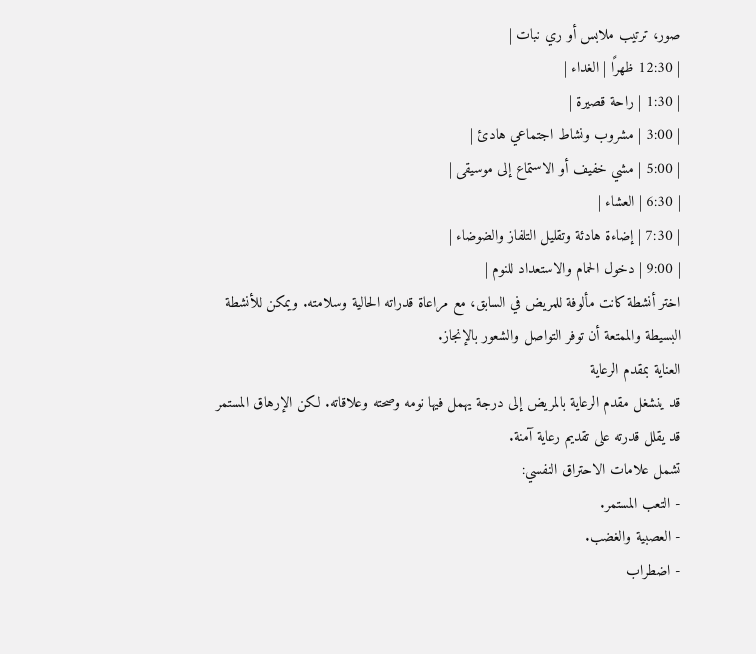صور، ترتيب ملابس أو ري نبات |
| 12:30 ظهرًا | الغداء |
| 1:30 | راحة قصيرة |
| 3:00 | مشروب ونشاط اجتماعي هادئ |
| 5:00 | مشي خفيف أو الاستماع إلى موسيقى |
| 6:30 | العشاء |
| 7:30 | إضاءة هادئة وتقليل التلفاز والضوضاء |
| 9:00 | دخول الحمام والاستعداد للنوم |
اختر أنشطة كانت مألوفة للمريض في السابق، مع مراعاة قدراته الحالية وسلامته. ويمكن للأنشطة البسيطة والممتعة أن توفر التواصل والشعور بالإنجاز.
العناية بمقدم الرعاية
قد ينشغل مقدم الرعاية بالمريض إلى درجة يهمل فيها نومه وصحته وعلاقاته. لكن الإرهاق المستمر قد يقلل قدرته على تقديم رعاية آمنة.
تشمل علامات الاحتراق النفسي:
- التعب المستمر.
- العصبية والغضب.
- اضطراب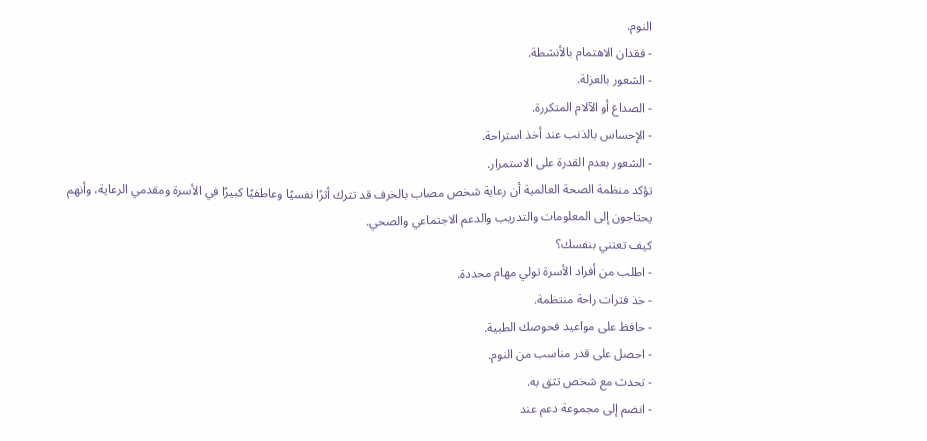النوم.
- فقدان الاهتمام بالأنشطة.
- الشعور بالعزلة.
- الصداع أو الآلام المتكررة.
- الإحساس بالذنب عند أخذ استراحة.
- الشعور بعدم القدرة على الاستمرار.
تؤكد منظمة الصحة العالمية أن رعاية شخص مصاب بالخرف قد تترك أثرًا نفسيًا وعاطفيًا كبيرًا في الأسرة ومقدمي الرعاية، وأنهم يحتاجون إلى المعلومات والتدريب والدعم الاجتماعي والصحي.
كيف تعتني بنفسك؟
- اطلب من أفراد الأسرة تولي مهام محددة.
- خذ فترات راحة منتظمة.
- حافظ على مواعيد فحوصك الطبية.
- احصل على قدر مناسب من النوم.
- تحدث مع شخص تثق به.
- انضم إلى مجموعة دعم عند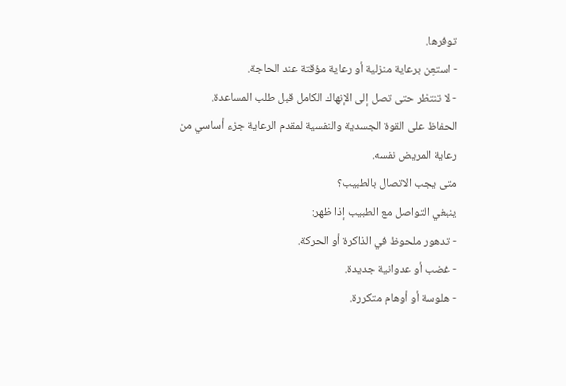توفرها.
- استعِن برعاية منزلية أو رعاية مؤقتة عند الحاجة.
- لا تنتظر حتى تصل إلى الإنهاك الكامل قبل طلب المساعدة.
الحفاظ على القوة الجسدية والنفسية لمقدم الرعاية جزء أساسي من رعاية المريض نفسه.
متى يجب الاتصال بالطبيب؟
ينبغي التواصل مع الطبيب إذا ظهر:
- تدهور ملحوظ في الذاكرة أو الحركة.
- غضب أو عدوانية جديدة.
- هلوسة أو أوهام متكررة.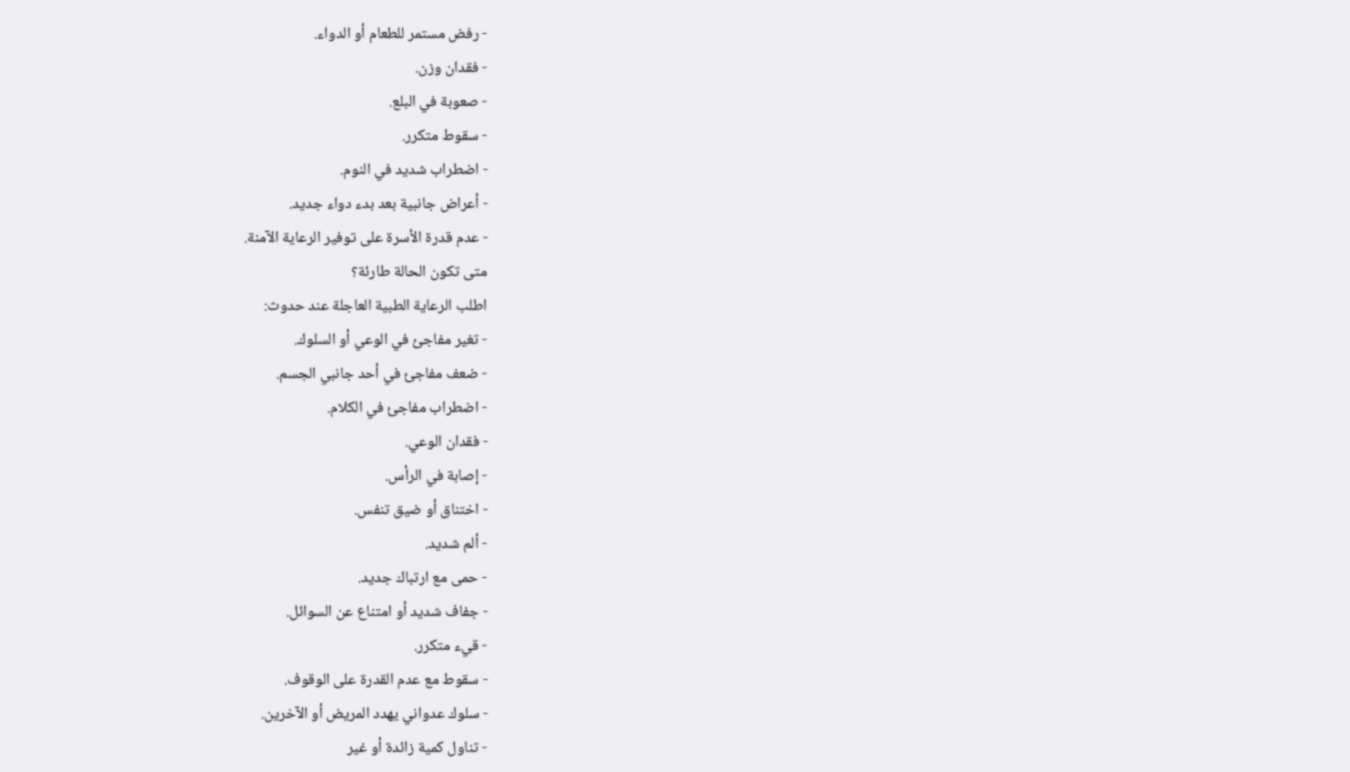- رفض مستمر للطعام أو الدواء.
- فقدان وزن.
- صعوبة في البلع.
- سقوط متكرر.
- اضطراب شديد في النوم.
- أعراض جانبية بعد بدء دواء جديد.
- عدم قدرة الأسرة على توفير الرعاية الآمنة.
متى تكون الحالة طارئة؟
اطلب الرعاية الطبية العاجلة عند حدوث:
- تغير مفاجئ في الوعي أو السلوك.
- ضعف مفاجئ في أحد جانبي الجسم.
- اضطراب مفاجئ في الكلام.
- فقدان الوعي.
- إصابة في الرأس.
- اختناق أو ضيق تنفس.
- ألم شديد.
- حمى مع ارتباك جديد.
- جفاف شديد أو امتناع عن السوائل.
- قيء متكرر.
- سقوط مع عدم القدرة على الوقوف.
- سلوك عدواني يهدد المريض أو الآخرين.
- تناول كمية زائدة أو غير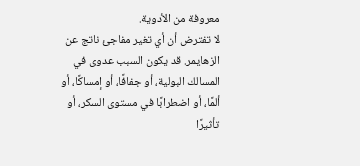معروفة من الأدوية.
لا تفترض أن أي تغير مفاجئ ناتج عن الزهايمر. قد يكون السبب عدوى في المسالك البولية، أو جفافًا، أو إمساكًا، أو ألمًا، أو اضطرابًا في مستوى السكر، أو تأثيرًا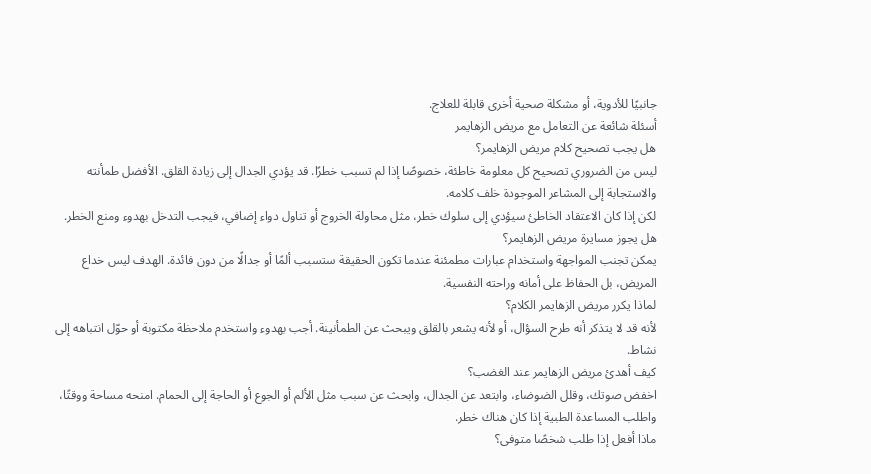جانبيًا للأدوية، أو مشكلة صحية أخرى قابلة للعلاج.
أسئلة شائعة عن التعامل مع مريض الزهايمر
هل يجب تصحيح كلام مريض الزهايمر؟
ليس من الضروري تصحيح كل معلومة خاطئة، خصوصًا إذا لم تسبب خطرًا. قد يؤدي الجدال إلى زيادة القلق. الأفضل طمأنته والاستجابة إلى المشاعر الموجودة خلف كلامه.
لكن إذا كان الاعتقاد الخاطئ سيؤدي إلى سلوك خطر، مثل محاولة الخروج أو تناول دواء إضافي، فيجب التدخل بهدوء ومنع الخطر.
هل يجوز مسايرة مريض الزهايمر؟
يمكن تجنب المواجهة واستخدام عبارات مطمئنة عندما تكون الحقيقة ستسبب ألمًا أو جدالًا من دون فائدة. الهدف ليس خداع المريض، بل الحفاظ على أمانه وراحته النفسية.
لماذا يكرر مريض الزهايمر الكلام؟
لأنه قد لا يتذكر أنه طرح السؤال، أو لأنه يشعر بالقلق ويبحث عن الطمأنينة. أجب بهدوء واستخدم ملاحظة مكتوبة أو حوّل انتباهه إلى نشاط.
كيف أهدئ مريض الزهايمر عند الغضب؟
اخفض صوتك، وقلل الضوضاء، وابتعد عن الجدال، وابحث عن سبب مثل الألم أو الجوع أو الحاجة إلى الحمام. امنحه مساحة ووقتًا، واطلب المساعدة الطبية إذا كان هناك خطر.
ماذا أفعل إذا طلب شخصًا متوفى؟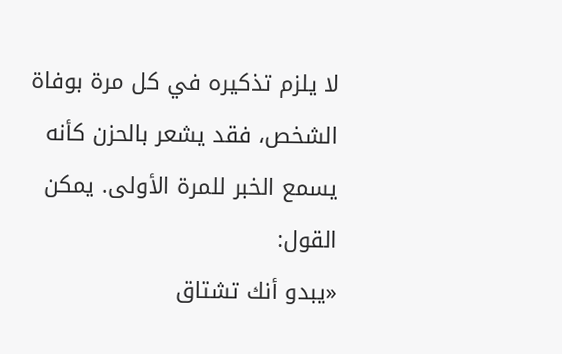لا يلزم تذكيره في كل مرة بوفاة الشخص، فقد يشعر بالحزن كأنه يسمع الخبر للمرة الأولى. يمكن القول:
«يبدو أنك تشتاق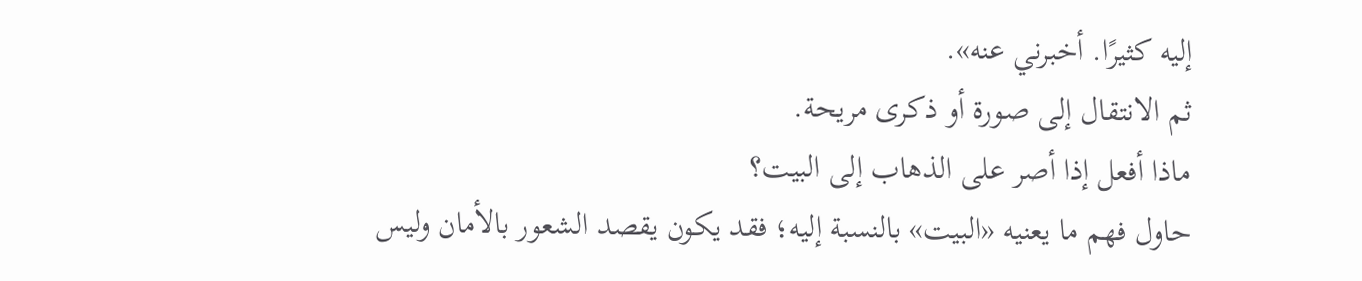إليه كثيرًا. أخبرني عنه».
ثم الانتقال إلى صورة أو ذكرى مريحة.
ماذا أفعل إذا أصر على الذهاب إلى البيت؟
حاول فهم ما يعنيه «البيت» بالنسبة إليه؛ فقد يكون يقصد الشعور بالأمان وليس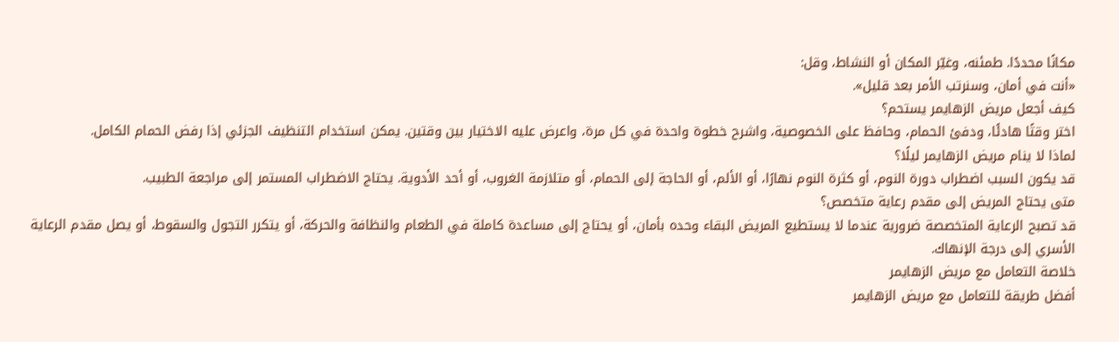مكانًا محددًا. طمئنه، وغيّر المكان أو النشاط، وقل:
«أنت في أمان، وسنرتب الأمر بعد قليل».
كيف أجعل مريض الزهايمر يستحم؟
اختر وقتًا هادئًا، ودفئ الحمام، وحافظ على الخصوصية، واشرح خطوة واحدة في كل مرة، واعرض عليه الاختيار بين وقتين. يمكن استخدام التنظيف الجزئي إذا رفض الحمام الكامل.
لماذا لا ينام مريض الزهايمر ليلًا؟
قد يكون السبب اضطراب دورة النوم، أو كثرة النوم نهارًا، أو الألم، أو الحاجة إلى الحمام، أو متلازمة الغروب، أو أحد الأدوية. يحتاج الاضطراب المستمر إلى مراجعة الطبيب.
متى يحتاج المريض إلى مقدم رعاية متخصص؟
قد تصبح الرعاية المتخصصة ضرورية عندما لا يستطيع المريض البقاء وحده بأمان، أو يحتاج إلى مساعدة كاملة في الطعام والنظافة والحركة، أو يتكرر التجول والسقوط، أو يصل مقدم الرعاية الأسري إلى درجة الإنهاك.
خلاصة التعامل مع مريض الزهايمر
أفضل طريقة للتعامل مع مريض الزهايمر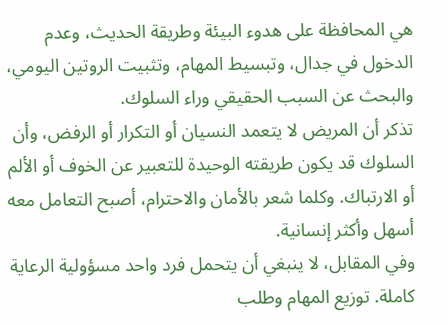هي المحافظة على هدوء البيئة وطريقة الحديث، وعدم الدخول في جدال، وتبسيط المهام، وتثبيت الروتين اليومي، والبحث عن السبب الحقيقي وراء السلوك.
تذكر أن المريض لا يتعمد النسيان أو التكرار أو الرفض، وأن السلوك قد يكون طريقته الوحيدة للتعبير عن الخوف أو الألم أو الارتباك. وكلما شعر بالأمان والاحترام، أصبح التعامل معه أسهل وأكثر إنسانية.
وفي المقابل، لا ينبغي أن يتحمل فرد واحد مسؤولية الرعاية كاملة. توزيع المهام وطلب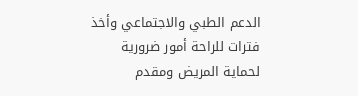الدعم الطبي والاجتماعي وأخذ فترات للراحة أمور ضرورية لحماية المريض ومقدم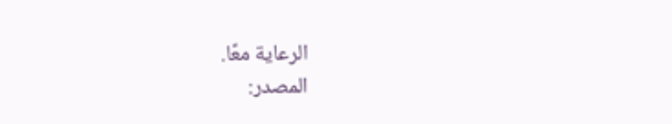الرعاية معًا.
المصدر: